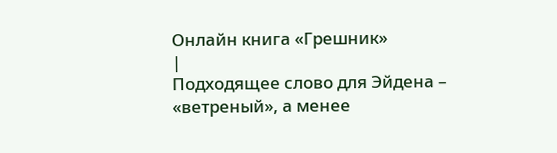Онлайн книга «Грешник»
|
Подходящее слово для Эйдена – «ветреный», а менее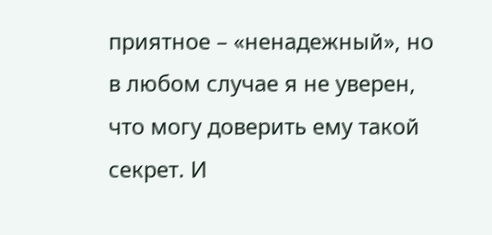приятное – «ненадежный», но в любом случае я не уверен, что могу доверить ему такой секрет. И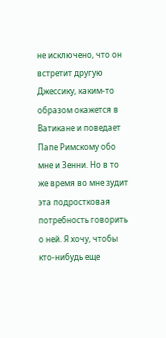не исключено, что он встретит другую Джессику, каким-то образом окажется в Ватикане и поведает Папе Римскому обо мне и Зенни. Но в то же время во мне зудит эта подростковая потребность говорить о ней. Я хочу, чтобы кто-нибудь еще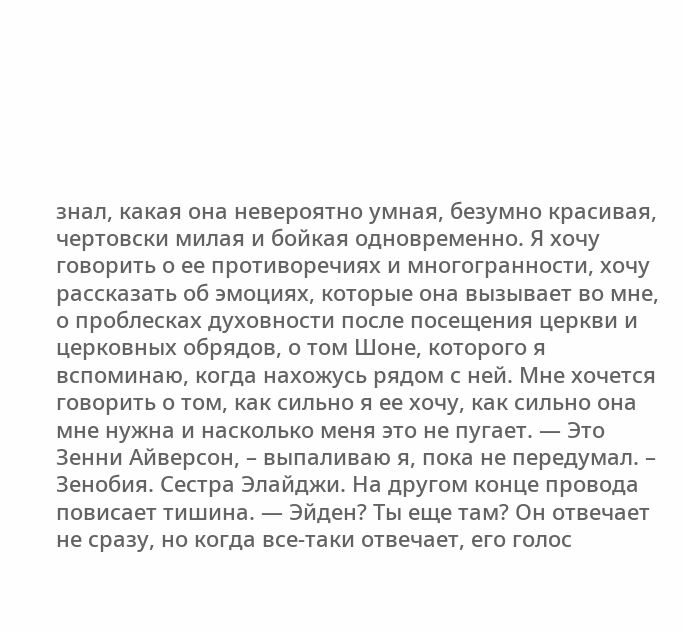знал, какая она невероятно умная, безумно красивая, чертовски милая и бойкая одновременно. Я хочу говорить о ее противоречиях и многогранности, хочу рассказать об эмоциях, которые она вызывает во мне, о проблесках духовности после посещения церкви и церковных обрядов, о том Шоне, которого я вспоминаю, когда нахожусь рядом с ней. Мне хочется говорить о том, как сильно я ее хочу, как сильно она мне нужна и насколько меня это не пугает. — Это Зенни Айверсон, – выпаливаю я, пока не передумал. – Зенобия. Сестра Элайджи. На другом конце провода повисает тишина. — Эйден? Ты еще там? Он отвечает не сразу, но когда все-таки отвечает, его голос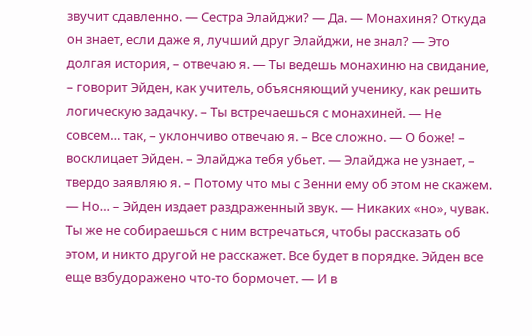звучит сдавленно. — Сестра Элайджи? — Да. — Монахиня? Откуда он знает, если даже я, лучший друг Элайджи, не знал? — Это долгая история, – отвечаю я. — Ты ведешь монахиню на свидание, – говорит Эйден, как учитель, объясняющий ученику, как решить логическую задачку. – Ты встречаешься с монахиней. — Не совсем… так, – уклончиво отвечаю я. – Все сложно. — О боже! – восклицает Эйден. – Элайджа тебя убьет. — Элайджа не узнает, – твердо заявляю я. – Потому что мы с Зенни ему об этом не скажем. — Но… – Эйден издает раздраженный звук. — Никаких «но», чувак. Ты же не собираешься с ним встречаться, чтобы рассказать об этом, и никто другой не расскажет. Все будет в порядке. Эйден все еще взбудоражено что-то бормочет. — И в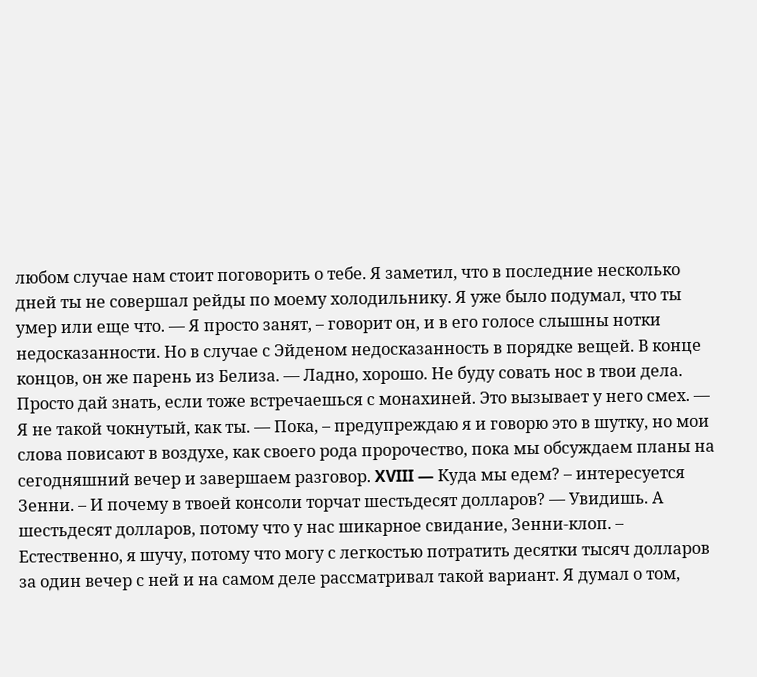любом случае нам стоит поговорить о тебе. Я заметил, что в последние несколько дней ты не совершал рейды по моему холодильнику. Я уже было подумал, что ты умер или еще что. — Я просто занят, – говорит он, и в его голосе слышны нотки недосказанности. Но в случае с Эйденом недосказанность в порядке вещей. В конце концов, он же парень из Белиза. — Ладно, хорошо. Не буду совать нос в твои дела. Просто дай знать, если тоже встречаешься с монахиней. Это вызывает у него смех. — Я не такой чокнутый, как ты. — Пока, – предупреждаю я и говорю это в шутку, но мои слова повисают в воздухе, как своего рода пророчество, пока мы обсуждаем планы на сегодняшний вечер и завершаем разговор. XVIII — Куда мы едем? – интересуется Зенни. – И почему в твоей консоли торчат шестьдесят долларов? — Увидишь. А шестьдесят долларов, потому что у нас шикарное свидание, Зенни-клоп. – Естественно, я шучу, потому что могу с легкостью потратить десятки тысяч долларов за один вечер с ней и на самом деле рассматривал такой вариант. Я думал о том,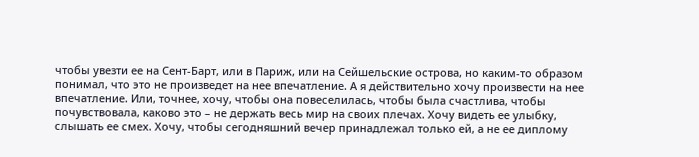чтобы увезти ее на Сент-Барт, или в Париж, или на Сейшельские острова, но каким-то образом понимал, что это не произведет на нее впечатление. А я действительно хочу произвести на нее впечатление. Или, точнее, хочу, чтобы она повеселилась, чтобы была счастлива, чтобы почувствовала, каково это – не держать весь мир на своих плечах. Хочу видеть ее улыбку, слышать ее смех. Хочу, чтобы сегодняшний вечер принадлежал только ей, а не ее диплому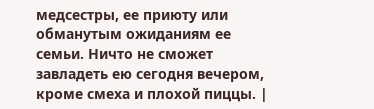медсестры, ее приюту или обманутым ожиданиям ее семьи. Ничто не сможет завладеть ею сегодня вечером, кроме смеха и плохой пиццы. |